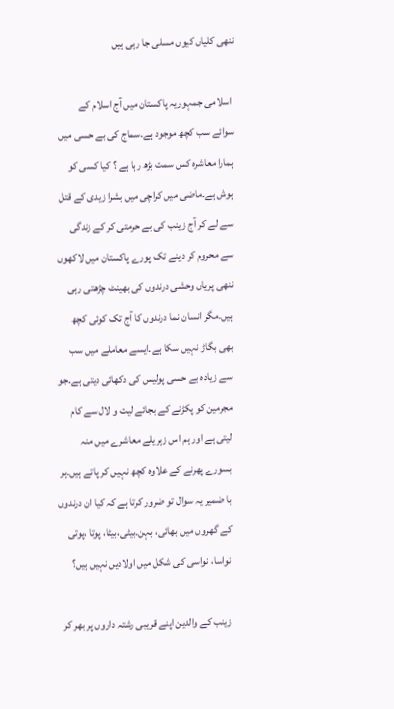ننھی کلیاں کیوں مسلی جا رہی ہیں

 اسلامی جمہوریہ پاکستان میں آج اسلام کے سوائے سب کچھ موجود ہے۔سماج کی بے حسی میں ہمارا معاشرہ کس سمت بڑھ رہا ہے ؟ کیا کسی کو ہوش ہے۔ماضی میں کراچی میں بشرا زیدی کے قتل سے لے کر آج زینب کی بے حرمتی کر کے زندگی سے محروم کر دینے تک پورے پاکستان میں لاکھوں ننھی پریاں وحشی درندوں کی بھینٹ چڑھتی رہی ہیں۔مگر انسان نما درندوں کا آج تک کوئی کچھ بھی بگاڑ نہیں سکا ہے۔ایسے معاملے میں سب سے زیادہ بے حسی پولیس کی دکھائی دیتی ہے۔جو مجرمین کو پکڑنے کے بجائے لیت و لال سے کام لیتی ہے اور ہم اس زہریلے معاشرے میں منہ بسورے پھرنے کے علاوہ کچھ نہیں کر پاتے ہیں۔ہر با ضمیر یہ سوال تو ضرور کرتا ہے کہ کیا ان درندوں کے گھروں میں بھائی، بہن۔بیٹی،بیٹا، پوتا ،پوتی نواسا، نواسی کی شکل میں اولادیں نہیں ہیں؟

زینب کے والدین اپنے قریبی رشتہ داروں پر بھر کر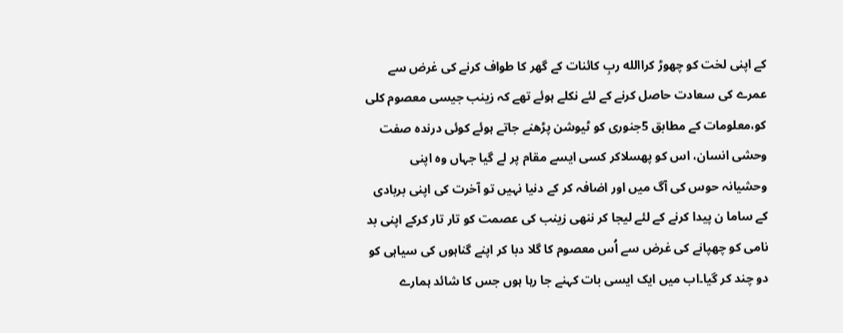کے اپنی لخت کو چھوڑ کراالله ربِ کائنات کے گھر کا طواف کرنے کی غرض سے عمرے کی سعادت حاصل کرنے کے لئے نکلے ہوئے تھے کہ زینب جیسی معصوم کلی کو،معلومات کے مطابق 5جنوری کو ٹیوشن پڑھنے جاتے ہوئے کوئی درندہ صفت وحشی انسان، اس کو پھسلاکر کسی ایسے مقام پر لے گیا جہاں وہ اپنی وحشیانہ حوس کی آگ میں اور اضافہ کر کے دنیا نہیں تو آخرت کی اپنی بربادی کے ساما ن پیدا کرنے کے لئے لیجا کر ننھی زینب کی عصمت کو تار تار کرکے اپنی بد نامی کو چھپانے کی غرض سے اُس معصوم کا گلا دبا کر اپنے گناہوں کی سیاہی کو دو چند کر گیا۔اب میں ایک ایسی بات کہنے جا رہا ہوں جس کا شائد ہمارے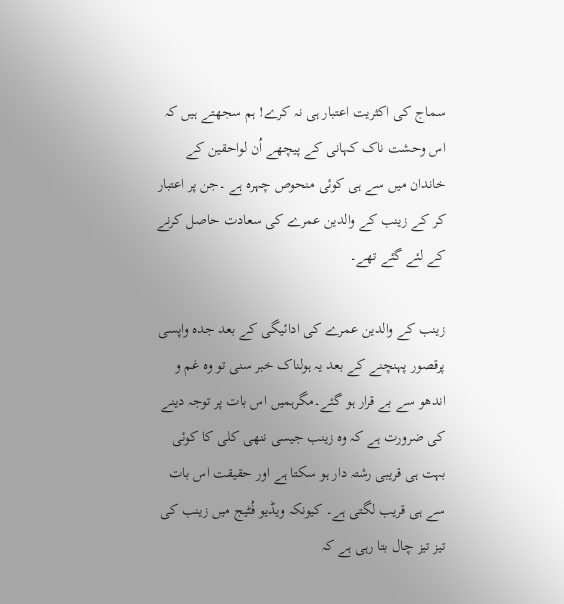سماج کی اکثریت اعتبار ہی نہ کرے! ہم سجھتے ہیں کہ اس وحشت ناک کہانی کے پیچھے اُن لواحقین کے خاندان میں سے ہی کوئی منحوص چہرہ ہے ۔جن پر اعتبار کر کے زینب کے والدین عمرے کی سعادت حاصل کرنے کے لئے گئے تھے۔

زینب کے والدین عمرے کی ادائیگی کے بعد جدہ واپسی پرقصور پہنچنے کے بعد یہ ہولناک خبر سنی تو وہ غم و اندھو سے بے قرار ہو گئے۔مگرہمیں اس بات پر توجہ دینے کی ضرورت ہے کہ وہ زینب جیسی ننھی کلی کا کوئی بہت ہی قریبی رشتہ دار ہو سکتا ہے اور حقیقت اس بات سے ہی قریب لگتی ہے۔ کیونکہ ویڈیو فُٹیج میں زینب کی تیز تیز چال بتا رہی ہے کہ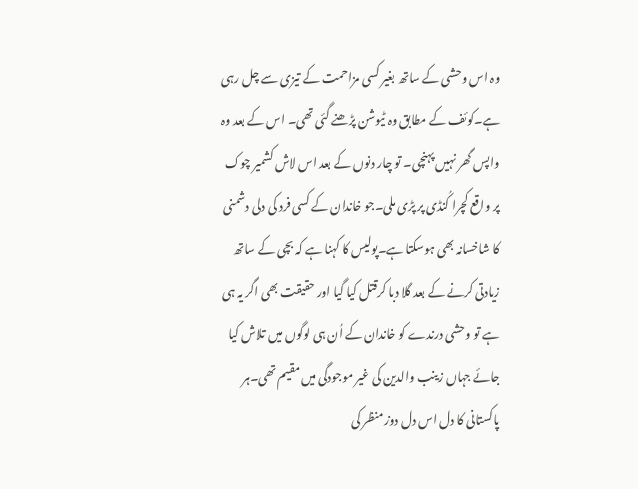وہ اس وحشی کے ساتھ بغیر کسی مزاحمت کے تیزی سے چل رہی ہے۔کوئف کے مطابق وہ ٹیوشن پڑھنے گئی تھی۔ اس کے بعد وہ واپس گھر نہیں پہنچی۔ تو چار دنوں کے بعد اس لاش کشمیر چوک پر واقع کچرا کُنڈی پر پڑی ملی۔جو خاندان کے کسی فرد کی دلی دشمنی کا شاخسانہ بھی ہوسکتا ہے۔پولیس کا کہنا ہے کہ بچی کے ساتھ زیادتی کرنے کے بعد گلا دبا کرقتل کیا گیا اور حقیقت بھی اگر یہ ہی ہے تو وحشی درندے کو خاندان کے اُن ہی لوگوں میں تلاش کیا جائے جہاں زینب والدین کی غیر موجودگی میں مقیم تھی۔ہر پاکستانی کا دل اس دل دوز منظر کی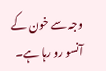وجہ سے خون کے آنسو رو رہا ہے۔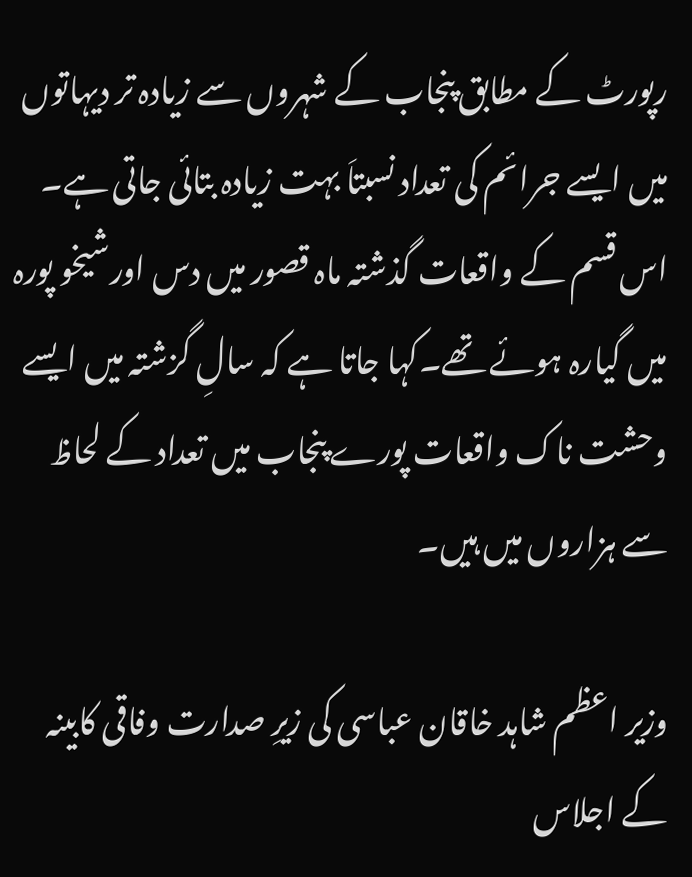رپورٹ کے مطابق پنجاب کے شہروں سے زیادہ تر دیہاتوں میں ایسے جرائم کی تعداد نسبتاَ بہت زیادہ بتائی جاتی ہے۔ اس قسم کے واقعات گذشتہ ماہ قصور میں دس اورشیخو پورہ میں گیارہ ہوئے تھے۔کہا جاتا ہے کہ سالِ گزشتہ میں ایسے وحشت ناک واقعات پورے پنجاب میں تعداد کے لحاظ سے ہزاروں میں ہیں۔

وزیر اعظم شاہد خاقان عباسی کی زیرِ صدارت وفاقی کابینہ کے اجلاس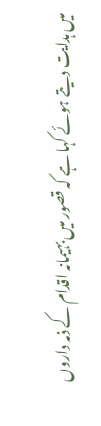میں ہدایت دیتے ہوئے کہا ہے کہ قصور میں بہیمانہ اقدام کے ذمہ داروں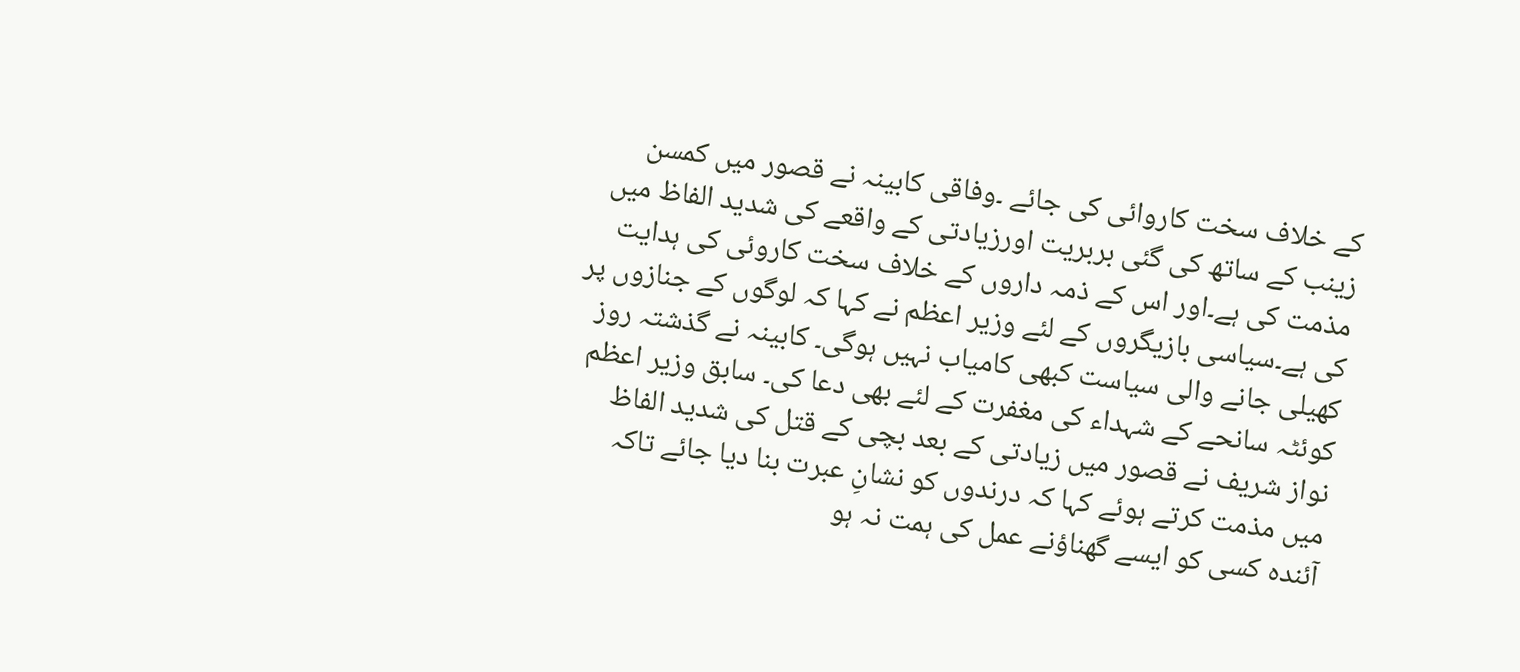کے خلاف سخت کاروائی کی جائے ۔وفاقی کابینہ نے قصور میں کمسن زینب کے ساتھ کی گئی بربریت اورزیادتی کے واقعے کی شدید الفاظ میں مذمت کی ہے۔اور اس کے ذمہ داروں کے خلاف سخت کاروئی کی ہدایت کی ہے۔سیاسی بازیگروں کے لئے وزیر اعظم نے کہا کہ لوگوں کے جنازوں پر کھیلی جانے والی سیاست کبھی کامیاب نہیں ہوگی۔ کابینہ نے گذشتہ روز کوئٹہ سانحے کے شہداء کی مغفرت کے لئے بھی دعا کی۔ سابق وزیر اعظم نواز شریف نے قصور میں زیادتی کے بعد بچی کے قتل کی شدید الفاظ میں مذمت کرتے ہوئے کہا کہ درندوں کو نشانِ عبرت بنا دیا جائے تاکہ آئندہ کسی کو ایسے گھناؤنے عمل کی ہمت نہ ہو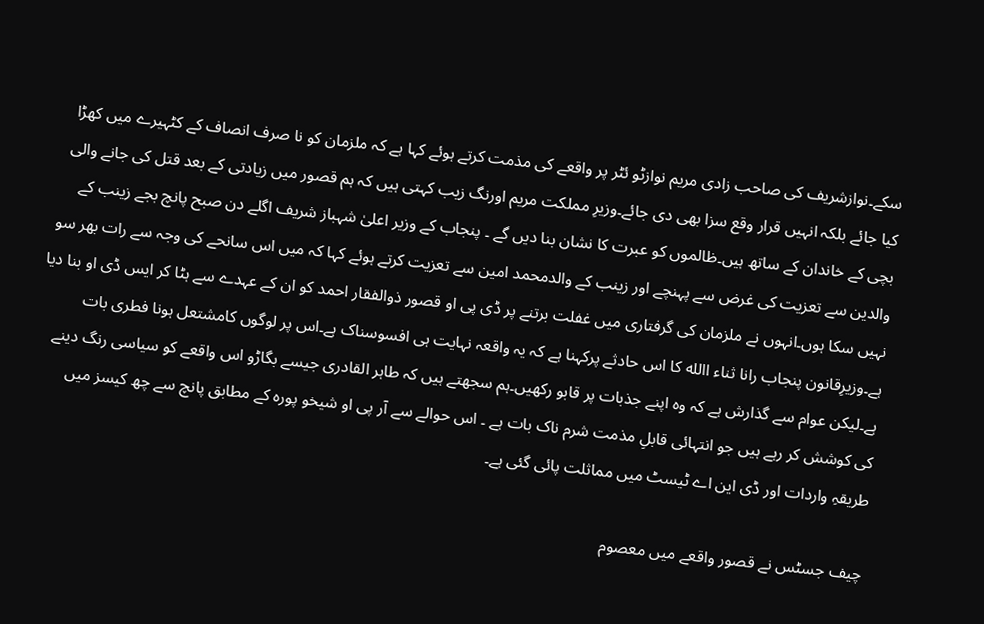سکے۔نوازشریف کی صاحب زادی مریم نوازٹو ئٹر پر واقعے کی مذمت کرتے ہوئے کہا ہے کہ ملزمان کو نا صرف انصاف کے کٹہیرے میں کھڑا کیا جائے بلکہ انہیں قرار وقع سزا بھی دی جائے۔وزیرِ مملکت مریم اورنگ زیب کہتی ہیں کہ ہم قصور میں زیادتی کے بعد قتل کی جانے والی بچی کے خاندان کے ساتھ ہیں۔ظالموں کو عبرت کا نشان بنا دیں گے ۔ پنجاب کے وزیر اعلیٰ شہباز شریف اگلے دن صبح پانچ بجے زینب کے والدین سے تعزیت کی غرض سے پہنچے اور زینب کے والدمحمد امین سے تعزیت کرتے ہوئے کہا کہ میں اس سانحے کی وجہ سے رات بھر سو نہیں سکا ہوں۔انہوں نے ملزمان کی گرفتاری میں غفلت برتنے پر ڈی پی او قصور ذوالفقار احمد کو ان کے عہدے سے ہٹا کر ایس ڈی او بنا دیا ہے۔وزیرِقانون پنجاب رانا ثناء االله کا اس حادثے پرکہنا ہے کہ یہ واقعہ نہایت ہی افسوسناک ہے۔اس پر لوگوں کامشتعل ہونا فطری بات ہے۔لیکن عوام سے گذارش ہے کہ وہ اپنے جذبات پر قابو رکھیں۔ہم سجھتے ہیں کہ طاہر القادری جیسے بگاڑو اس واقعے کو سیاسی رنگ دینے کی کوشش کر رہے ہیں جو انتہائی قابلِ مذمت شرم ناک بات ہے ۔ اس حوالے سے آر پی او شیخو پورہ کے مطابق پانچ سے چھ کیسز میں طریقہِ واردات اور ڈی این اے ٹیسٹ میں مماثلت پائی گئی ہے۔

چیف جسٹس نے قصور واقعے میں معصوم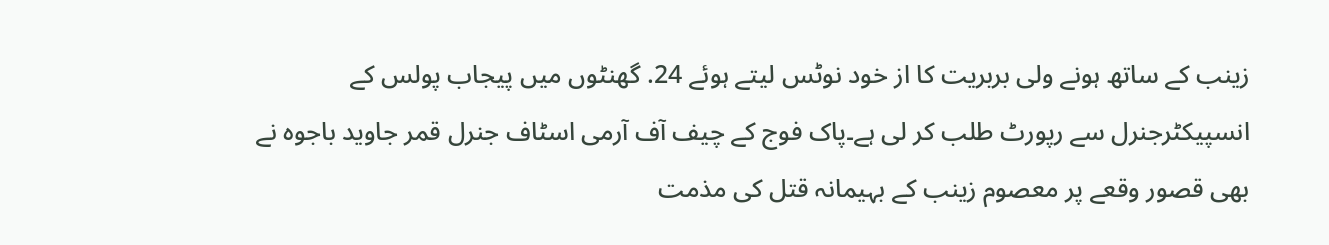زینب کے ساتھ ہونے ولی بربریت کا از خود نوٹس لیتے ہوئے 24. گھنٹوں میں پیجاب پولس کے انسپیکٹرجنرل سے رپورٹ طلب کر لی ہے۔پاک فوج کے چیف آف آرمی اسٹاف جنرل قمر جاوید باجوہ نے بھی قصور وقعے پر معصوم زینب کے بہیمانہ قتل کی مذمت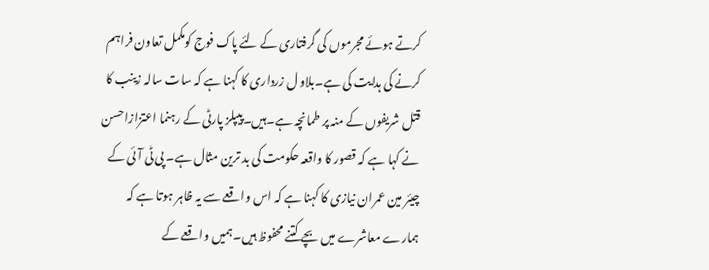کرتے ہوئے مجرموں کی گرفتاری کے لئے پاک فوج کومکمل تعاون فراہم کرنے کی ہدایت کی ہے۔بلاو ل زرداری کا کہنا ہے کہ سات سالہ زینب کا قتل شریفوں کے منہ پر طمانچہ ہے۔ہیں۔پیپلز پارٹی کے رہنما اعتزازاحسن نے کہا ہے کہ قصور کا واقعہ حکومت کی بد ترین مثال ہے۔ پی ٹی آئی کے چیئر مین عمران نیازی کا کہنا ہے کہ اس واقعے سے یہ ظاہر ہوتا ہے کہ ہمارے معاشرے میں بچے کتنے محفوظ ہیں۔ہمیں واقعے کے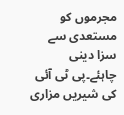مجرموں کو مستعدی سے سزا دینی چاہئے۔پی ٹی آئی کی شیریں مزاری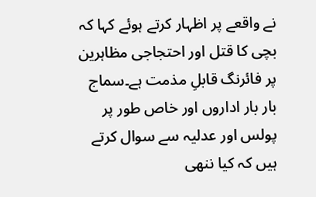نے واقعے پر اظہار کرتے ہوئے کہا کہ بچی کا قتل اور احتجاجی مظاہرین پر فائرنگ قابلِ مذمت ہے۔سماج بار بار اداروں اور خاص طور پر پولس اور عدلیہ سے سوال کرتے ہیں کہ کیا ننھی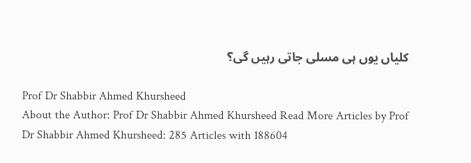کلیاں یوں ہی مسلی جاتی رہیں گی؟

Prof Dr Shabbir Ahmed Khursheed
About the Author: Prof Dr Shabbir Ahmed Khursheed Read More Articles by Prof Dr Shabbir Ahmed Khursheed: 285 Articles with 188604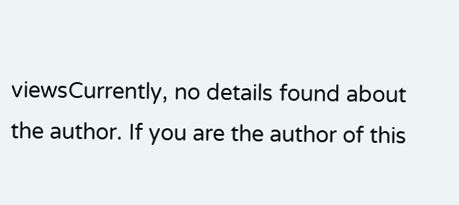viewsCurrently, no details found about the author. If you are the author of this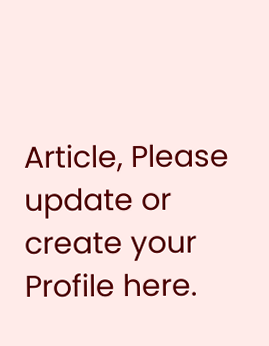Article, Please update or create your Profile here.